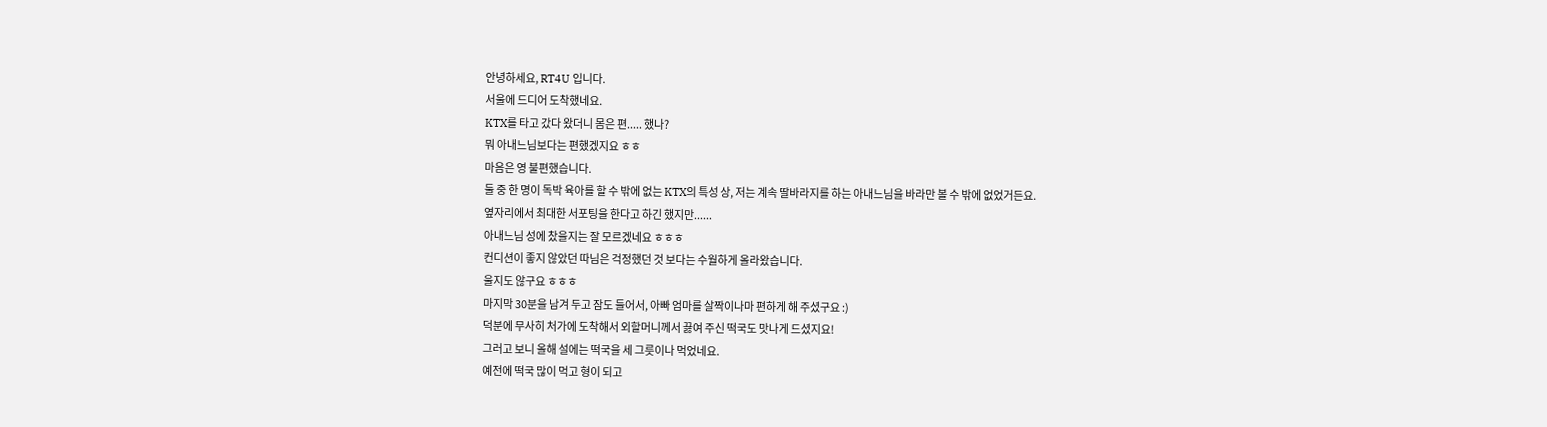안녕하세요, RT4U 입니다.
서울에 드디어 도착했네요.
KTX를 타고 갔다 왔더니 몸은 편..... 했나?
뭐 아내느님보다는 편했겠지요 ㅎㅎ
마음은 영 불편했습니다.
둘 중 한 명이 독박 육아를 할 수 밖에 없는 KTX의 특성 상, 저는 계속 딸바라지를 하는 아내느님을 바라만 볼 수 밖에 없었거든요.
옆자리에서 최대한 서포팅을 한다고 하긴 했지만......
아내느님 성에 찼을지는 잘 모르겠네요 ㅎㅎㅎ
컨디션이 좋지 않았던 따님은 걱정했던 것 보다는 수월하게 올라왔습니다.
울지도 않구요 ㅎㅎㅎ
마지막 30분을 남겨 두고 잠도 들어서, 아빠 엄마를 살짝이나마 편하게 해 주셨구요 :)
덕분에 무사히 처가에 도착해서 외할머니께서 끓여 주신 떡국도 맛나게 드셨지요!
그러고 보니 올해 설에는 떡국을 세 그릇이나 먹었네요.
예전에 떡국 많이 먹고 형이 되고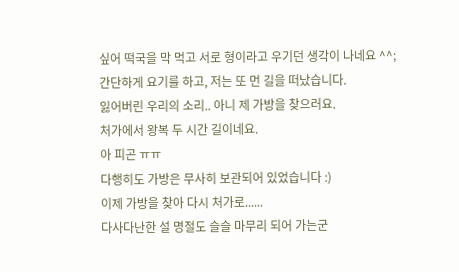싶어 떡국을 막 먹고 서로 형이라고 우기던 생각이 나네요 ^^;
간단하게 요기를 하고, 저는 또 먼 길을 떠났습니다.
잃어버린 우리의 소리.. 아니 제 가방을 찾으러요.
처가에서 왕복 두 시간 길이네요.
아 피곤 ㅠㅠ
다행히도 가방은 무사히 보관되어 있었습니다 :)
이제 가방을 찾아 다시 처가로......
다사다난한 설 명절도 슬슬 마무리 되어 가는군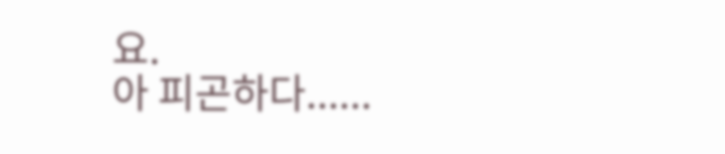요.
아 피곤하다......